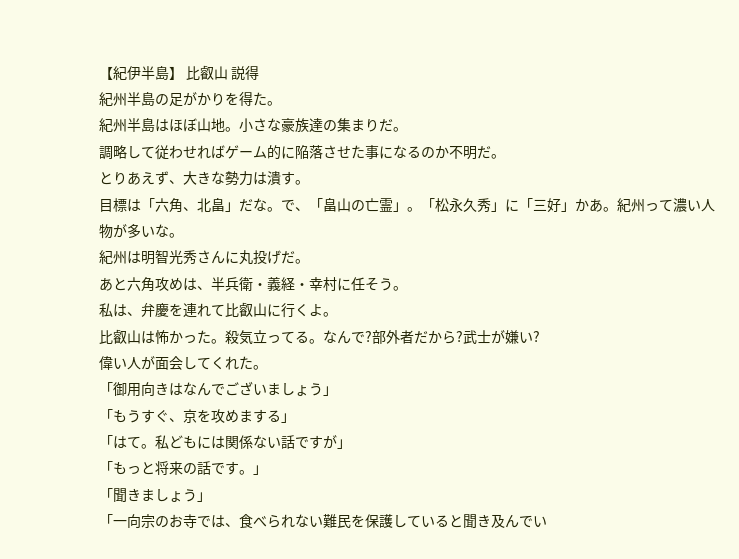【紀伊半島】 比叡山 説得
紀州半島の足がかりを得た。
紀州半島はほぼ山地。小さな豪族達の集まりだ。
調略して従わせればゲーム的に陥落させた事になるのか不明だ。
とりあえず、大きな勢力は潰す。
目標は「六角、北畠」だな。で、「畠山の亡霊」。「松永久秀」に「三好」かあ。紀州って濃い人物が多いな。
紀州は明智光秀さんに丸投げだ。
あと六角攻めは、半兵衛・義経・幸村に任そう。
私は、弁慶を連れて比叡山に行くよ。
比叡山は怖かった。殺気立ってる。なんで?部外者だから?武士が嫌い?
偉い人が面会してくれた。
「御用向きはなんでございましょう」
「もうすぐ、京を攻めまする」
「はて。私どもには関係ない話ですが」
「もっと将来の話です。」
「聞きましょう」
「一向宗のお寺では、食べられない難民を保護していると聞き及んでい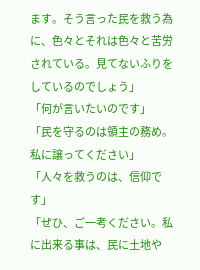ます。そう言った民を救う為に、色々とそれは色々と苦労されている。見てないふりをしているのでしょう」
「何が言いたいのです」
「民を守るのは領主の務め。私に譲ってください」
「人々を救うのは、信仰です」
「ぜひ、ご一考ください。私に出来る事は、民に土地や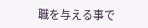職を与える事で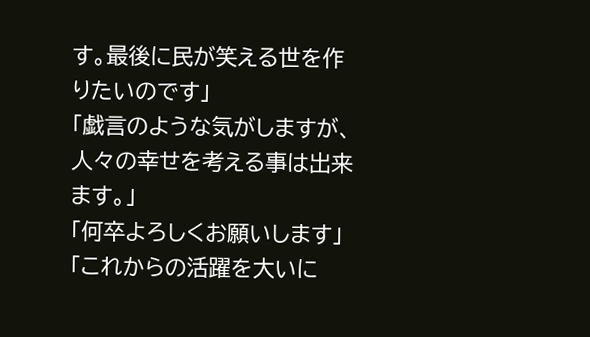す。最後に民が笑える世を作りたいのです」
「戯言のような気がしますが、人々の幸せを考える事は出来ます。」
「何卒よろしくお願いします」
「これからの活躍を大いに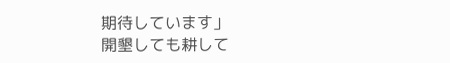期待しています」
開墾しても耕して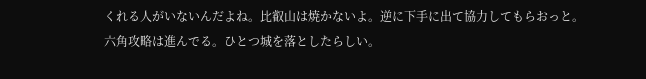くれる人がいないんだよね。比叡山は焼かないよ。逆に下手に出て協力してもらおっと。
六角攻略は進んでる。ひとつ城を落としたらしい。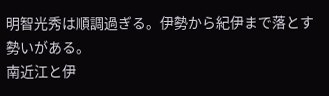明智光秀は順調過ぎる。伊勢から紀伊まで落とす勢いがある。
南近江と伊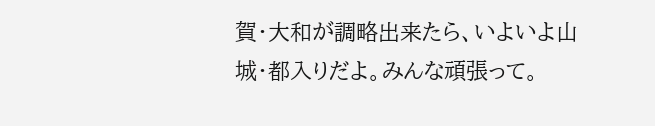賀・大和が調略出来たら、いよいよ山城・都入りだよ。みんな頑張って。